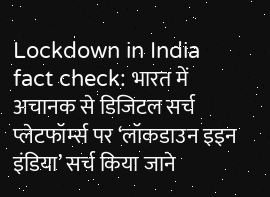Lockdown in India fact check: भारत में अचानक से डिजिटल सर्च प्लेटफॉर्म्स पर ‘लॉकडाउन इइन इंडिया’ सर्च किया जाने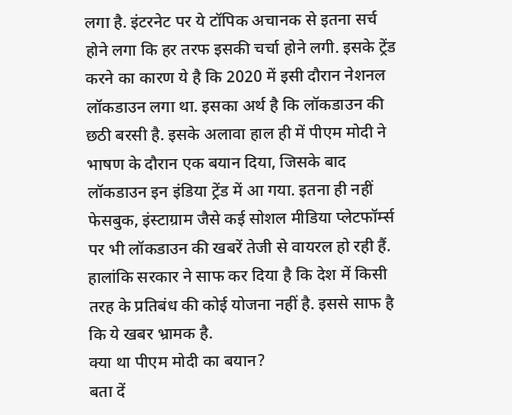लगा है. इंटरनेट पर ये टॉपिक अचानक से इतना सर्च होने लगा कि हर तरफ इसकी चर्चा होने लगी. इसके ट्रेंड करने का कारण ये है कि 2020 में इसी दौरान नेशनल लॉकडाउन लगा था. इसका अर्थ है कि लॉकडाउन की छठी बरसी है. इसके अलावा हाल ही में पीएम मोदी ने भाषण के दौरान एक बयान दिया, जिसके बाद लॉकडाउन इन इंडिया ट्रेंड में आ गया. इतना ही नहीं फेसबुक, इंस्टाग्राम जैसे कई सोशल मीडिया प्लेटफॉर्म्स पर भी लॉकडाउन की खबरें तेजी से वायरल हो रही हैं. हालांकि सरकार ने साफ कर दिया है कि देश में किसी तरह के प्रतिबंध की कोई योजना नहीं है. इससे साफ है कि ये खबर भ्रामक है.
क्या था पीएम मोदी का बयान?
बता दें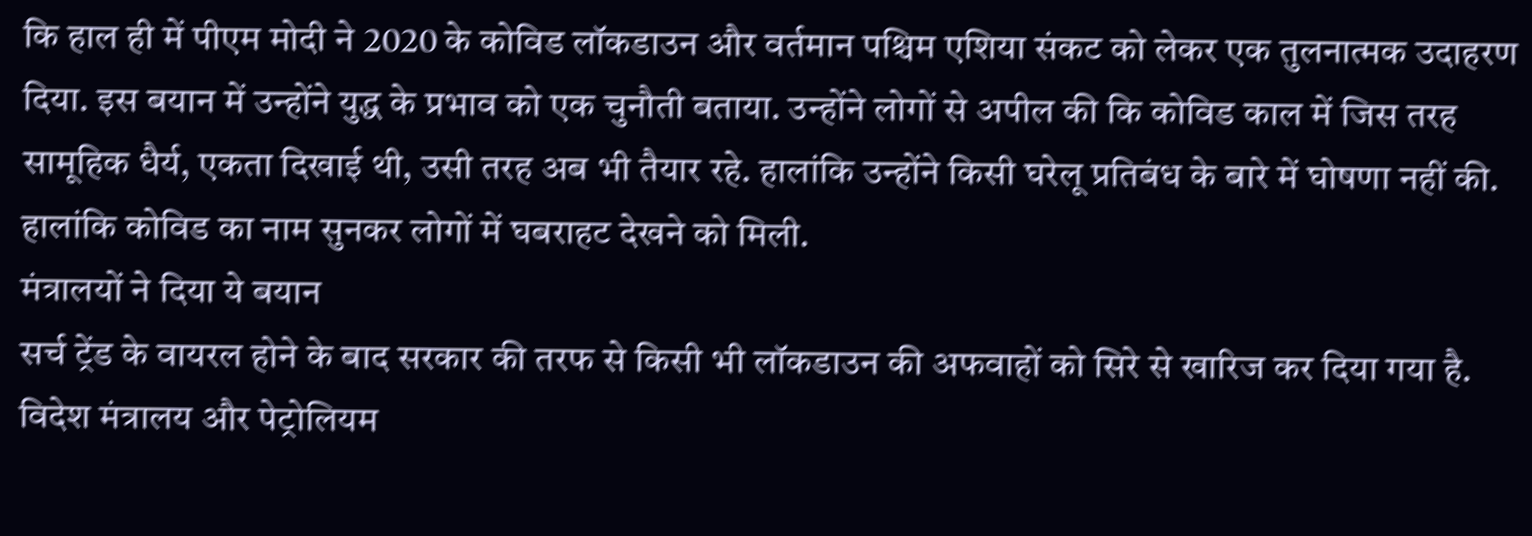कि हाल ही में पीएम मोदी ने 2020 के कोविड लॉकडाउन और वर्तमान पश्चिम एशिया संकट को लेकर एक तुलनात्मक उदाहरण दिया. इस बयान में उन्होंने युद्ध के प्रभाव को एक चुनौती बताया. उन्होंने लोगों से अपील की कि कोविड काल में जिस तरह सामूहिक धैर्य, एकता दिखाई थी, उसी तरह अब भी तैयार रहे. हालांकि उन्होंने किसी घरेलू प्रतिबंध के बारे में घोषणा नहीं की. हालांकि कोविड का नाम सुनकर लोगों में घबराहट देखने को मिली.
मंत्रालयों ने दिया ये बयान
सर्च ट्रेंड के वायरल होने के बाद सरकार की तरफ से किसी भी लॉकडाउन की अफवाहों को सिरे से खारिज कर दिया गया है. विदेश मंत्रालय और पेट्रोलियम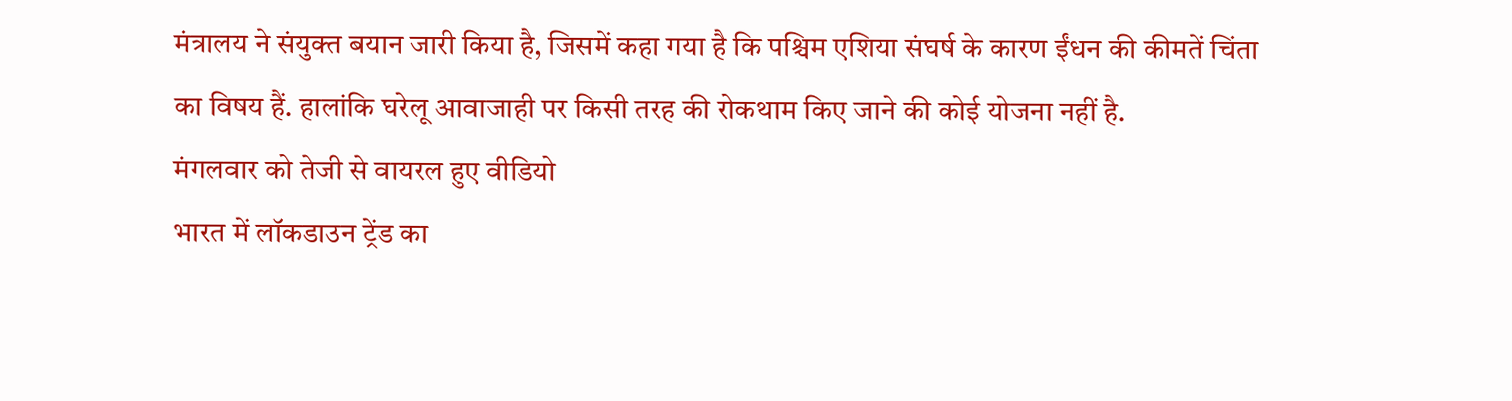मंत्रालय ने संयुक्त बयान जारी किया है, जिसमें कहा गया है कि पश्चिम एशिया संघर्ष के कारण ईंधन की कीमतें चिंता का विषय हैं. हालांकि घरेलू आवाजाही पर किसी तरह की रोकथाम किए जाने की कोई योजना नहीं है.
मंगलवार को तेजी से वायरल हुए वीडियो
भारत में लॉकडाउन ट्रेंड का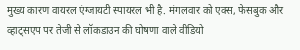मुख्य कारण वायरल एंग्जायटी स्पायरल भी है. मंगलवार को एक्स, फेसबुक और व्हाट्सएप पर तेजी से लॉकडाउन की घोषणा वाले वीडियो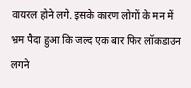वायरल होने लगे. इसके कारण लोगों के मन में भ्रम पैदा हुआ कि जल्द एक बार फिर लॉकडाउन लगने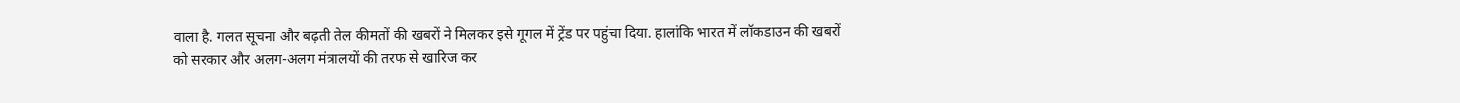वाला है. गलत सूचना और बढ़ती तेल कीमतों की खबरों ने मिलकर इसे गूगल में ट्रेंड पर पहुंचा दिया. हालांकि भारत में लॉकडाउन की खबरों को सरकार और अलग-अलग मंत्रालयों की तरफ से खारिज कर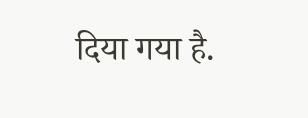दिया गया है.